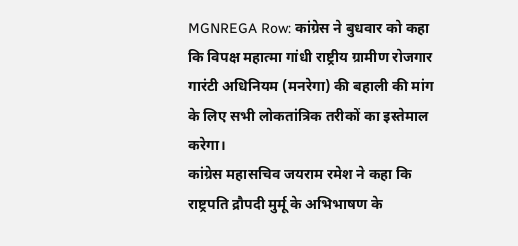MGNREGA Row: कांग्रेस ने बुधवार को कहा कि विपक्ष महात्मा गांधी राष्ट्रीय ग्रामीण रोजगार गारंटी अधिनियम (मनरेगा) की बहाली की मांग के लिए सभी लोकतांत्रिक तरीकों का इस्तेमाल करेगा।
कांग्रेस महासचिव जयराम रमेश ने कहा कि राष्ट्रपति द्रौपदी मुर्मू के अभिभाषण के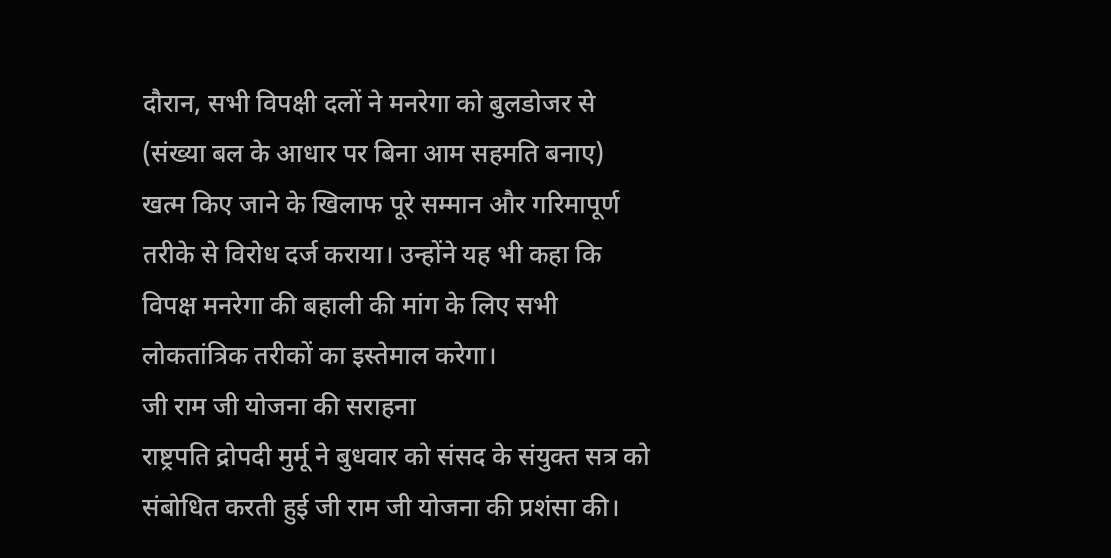दौरान, सभी विपक्षी दलों ने मनरेगा को बुलडोजर से (संख्या बल के आधार पर बिना आम सहमति बनाए) खत्म किए जाने के खिलाफ पूरे सम्मान और गरिमापूर्ण तरीके से विरोध दर्ज कराया। उन्होंने यह भी कहा कि विपक्ष मनरेगा की बहाली की मांग के लिए सभी लोकतांत्रिक तरीकों का इस्तेमाल करेगा।
जी राम जी योजना की सराहना
राष्ट्रपति द्रोपदी मुर्मू ने बुधवार को संसद के संयुक्त सत्र को संबोधित करती हुई जी राम जी योजना की प्रशंसा की।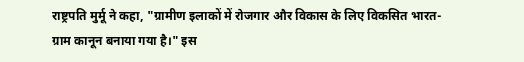राष्ट्रपति मुर्मू ने कहा, "ग्रामीण इलाकों में रोजगार और विकास के लिए विकसित भारत-ग्राम कानून बनाया गया है।" इस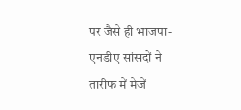पर जैसे ही भाजपा-एनडीए सांसदों ने तारीफ में मेजें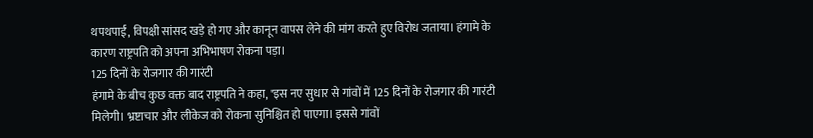थपथपाईं, विपक्षी सांसद खड़े हो गए और कानून वापस लेने की मांग करते हुए विरोध जताया। हंगामे के कारण राष्ट्रपति को अपना अभिभाषण रोकना पड़ा।
125 दिनों के रोजगार की गारंटी
हंगामे के बीच कुछ वक्त बाद राष्ट्रपति ने कहा, "इस नए सुधार से गांवों में 125 दिनों के रोजगार की गारंटी मिलेगी। भ्रष्टाचार और लीकेज को रोकना सुनिश्चित हो पाएगा। इससे गांवों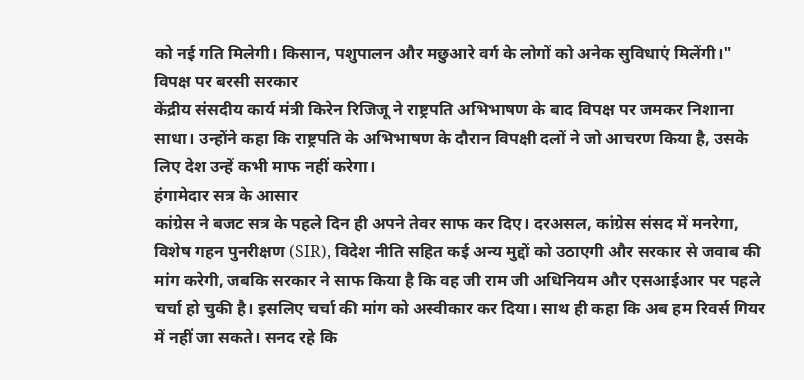को नई गति मिलेगी। किसान, पशुपालन और मछुआरे वर्ग के लोगों को अनेक सुविधाएं मिलेंगी।"
विपक्ष पर बरसी सरकार
केंद्रीय संसदीय कार्य मंत्री किरेन रिजिजू ने राष्ट्रपति अभिभाषण के बाद विपक्ष पर जमकर निशाना साधा। उन्होंने कहा कि राष्ट्रपति के अभिभाषण के दौरान विपक्षी दलों ने जो आचरण किया है, उसके लिए देश उन्हें कभी माफ नहीं करेगा।
हंगामेदार सत्र के आसार
कांग्रेस ने बजट सत्र के पहले दिन ही अपने तेवर साफ कर दिए। दरअसल, कांग्रेस संसद में मनरेगा, विशेष गहन पुनरीक्षण (SIR), विदेश नीति सहित कई अन्य मुद्दों को उठाएगी और सरकार से जवाब की मांग करेगी, जबकि सरकार ने साफ किया है कि वह जी राम जी अधिनियम और एसआईआर पर पहले चर्चा हो चुकी है। इसलिए चर्चा की मांग को अस्वीकार कर दिया। साथ ही कहा कि अब हम रिवर्स गियर में नहीं जा सकते। सनद रहे कि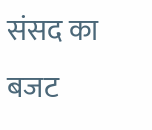संसद का बजट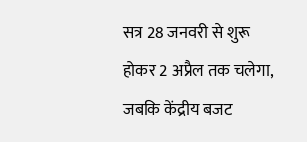सत्र 28 जनवरी से शुरू होकर 2 अप्रैल तक चलेगा, जबकि केंद्रीय बजट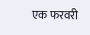एक फरवरी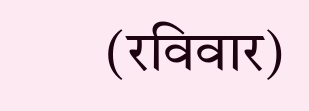(रविवार)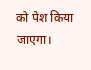को पेश किया जाएगा।